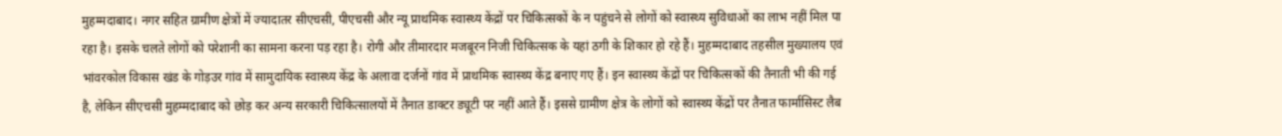मुहम्मदाबाद। नगर सहित ग्रामीण क्षेत्रों में ज्यादातर सीएचसी, पीएचसी और न्यू प्राथमिक स्वास्थ्य केंद्रों पर चिकित्सकों के न पहुंचने से लोगों को स्वास्थ्य सुविधाओं का लाभ नहीं मिल पा रहा है। इसके चलते लोगों को परेशानी का सामना करना पड़ रहा है। रोगी और तीमारदार मजबूरन निजी चिकित्सक के यहां ठगी के शिकार हो रहे हैं। मुहम्मदाबाद तहसील मुख्यालय एवं भांवरकोल विकास खंड के गोड़उर गांव में सामुदायिक स्वास्थ्य केंद्र के अलावा दर्जनों गांव में प्राथमिक स्वास्थ्य केंद्र बनाए गए हैं। इन स्वास्थ्य केंद्रों पर चिकित्सकों की तैनाती भी की गई है, लेकिन सीएचसी मुहम्मदाबाद को छोड़ कर अन्य सरकारी चिकित्सालयों में तैनात डाक्टर ड्यूटी पर नहीं आते हैं। इससे ग्रामीण क्षेत्र के लोगों को स्वास्थ्य केंद्रों पर तैनात फार्मासिस्ट लैब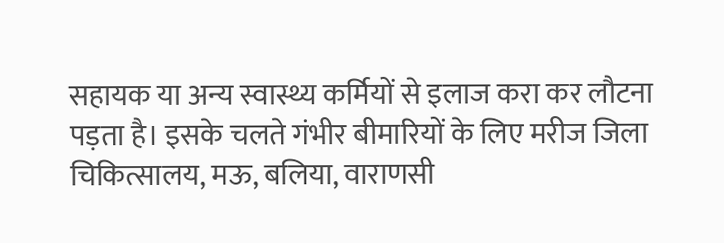सहायक या अन्य स्वास्थ्य कर्मियों से इलाज करा कर लौटना पड़ता है। इसके चलते गंभीर बीमारियों के लिए मरीज जिला चिकित्सालय, मऊ, बलिया, वाराणसी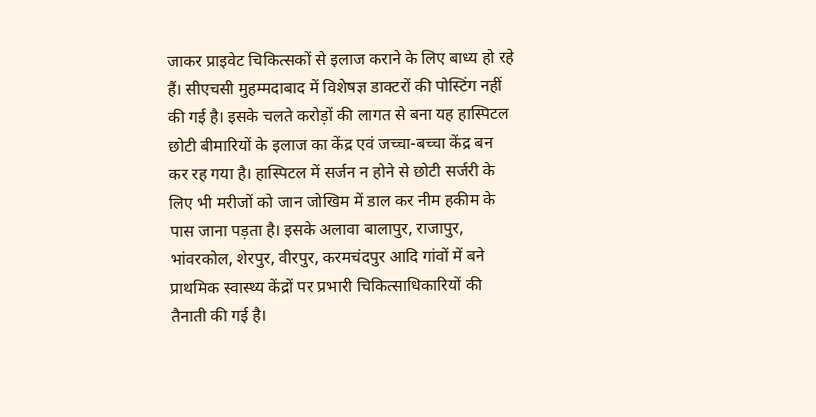जाकर प्राइवेट चिकित्सकों से इलाज कराने के लिए बाध्य हो रहे हैं। सीएचसी मुहम्मदाबाद में विशेषज्ञ डाक्टरों की पोस्टिंग नहीं की गई है। इसके चलते करोड़ों की लागत से बना यह हास्पिटल छोटी बीमारियों के इलाज का केंद्र एवं जच्चा-बच्चा केंद्र बन कर रह गया है। हास्पिटल में सर्जन न होने से छोटी सर्जरी के लिए भी मरीजों को जान जोखिम में डाल कर नीम हकीम के पास जाना पड़ता है। इसके अलावा बालापुर, राजापुर, भांवरकोल, शेरपुर, वीरपुर, करमचंदपुर आदि गांवों में बने प्राथमिक स्वास्थ्य केंद्रों पर प्रभारी चिकित्साधिकारियों की तैनाती की गई है।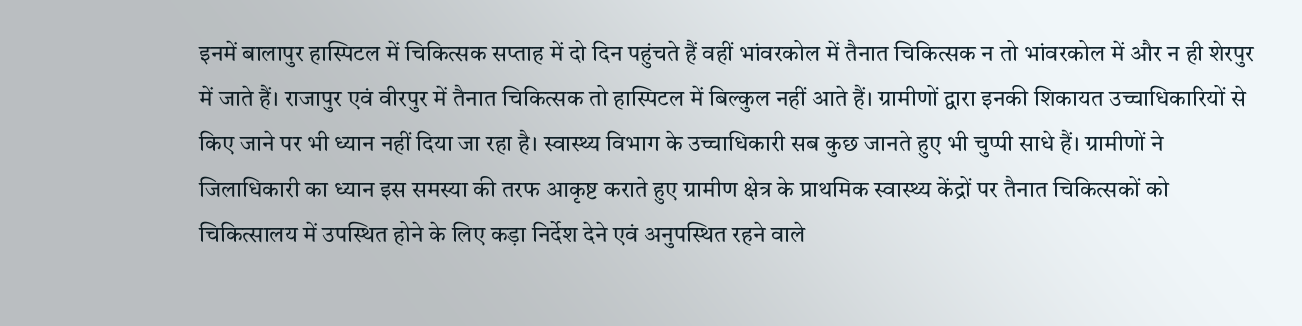इनमें बालापुर हास्पिटल में चिकित्सक सप्ताह में दो दिन पहुंचते हैं वहीं भांवरकोल में तैनात चिकित्सक न तो भांवरकोल में और न ही शेरपुर में जाते हैं। राजापुर एवं वीरपुर में तैनात चिकित्सक तो हास्पिटल में बिल्कुल नहीं आते हैं। ग्रामीणों द्वारा इनकी शिकायत उच्चाधिकारियों से किए जाने पर भी ध्यान नहीं दिया जा रहा है। स्वास्थ्य विभाग के उच्चाधिकारी सब कुछ जानते हुए भी चुप्पी साधे हैं। ग्रामीणों ने जिलाधिकारी का ध्यान इस समस्या की तरफ आकृष्ट कराते हुए ग्रामीण क्षेत्र के प्राथमिक स्वास्थ्य केंद्रों पर तैनात चिकित्सकों को चिकित्सालय में उपस्थित होने के लिए कड़ा निर्देश देने एवं अनुपस्थित रहने वाले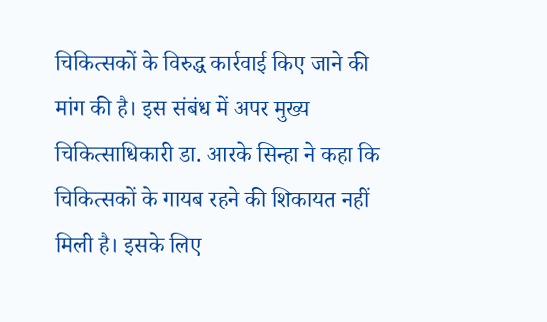चिकित्सकों के विरुद्ध कार्रवाई किए जाने की मांग की है। इस संबंध में अपर मुख्य चिकित्साधिकारी डा. आरके सिन्हा ने कहा कि चिकित्सकों के गायब रहने की शिकायत नहीं मिली है। इसके लिए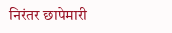निरंतर छापेमारी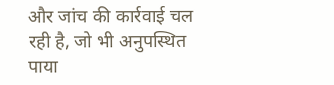और जांच की कार्रवाई चल रही है, जो भी अनुपस्थित पाया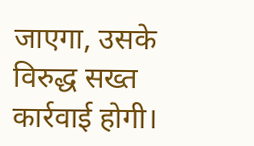जाएगा, उसके विरुद्ध सख्त कार्रवाई होगी।